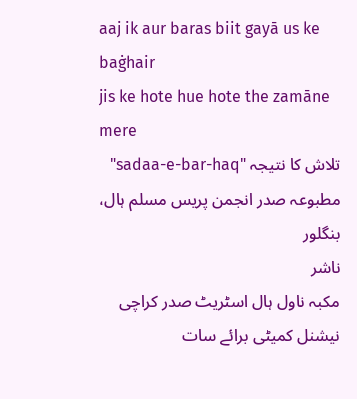aaj ik aur baras biit gayā us ke baġhair
jis ke hote hue hote the zamāne mere
تلاش کا نتیجہ "sadaa-e-bar-haq"
مطبوعہ صدر انجمن پریس مسلم ہال، بنگلور
ناشر
مکبہ ناول ہال اسٹریٹ صدر کراچی
نیشنل کمیٹی برائے سات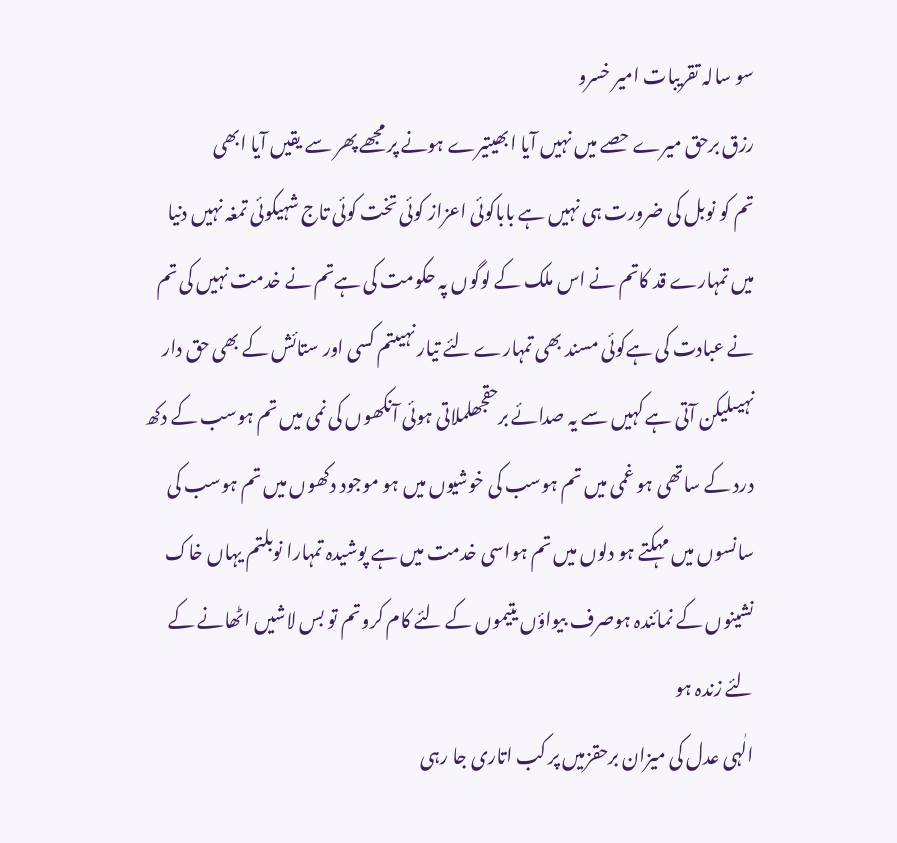سو سالہ تقریبات امیر خسرو
رزق برحق میرے حصے میں نہیں آیا ابھیتیرے ہونے پر مجھے پھر سے یقیں آیا ابھی
تم کو نوبل کی ضرورت ہی نہیں ہے باباکوئی اعزاز کوئی تخت کوئی تاج شہیکوئی تمغہ نہیں دنیا میں تمہارے قد کاتم نے اس ملک کے لوگوں پہ حکومت کی ہےتم نے خدمت نہیں کی تم نے عبادت کی ہےکوئی مسند بھی تمہارے لئے تیار نہیںتم کسی اور ستائش کے بھی حق دار نہیںلیکن آتی ہے کہیں سے یہ صدائے برحقجھلملاتی ہوئی آنکھوں کی نمی میں تم ہوسب کے دکھ درد کے ساتھی ہو غمی میں تم ہوسب کی خوشیوں میں ہو موجود دکھوں میں تم ہوسب کی سانسوں میں مہکتے ہو دلوں میں تم ہواسی خدمت میں ہے پوشیدہ تمہارا نوبلتم یہاں خاک نشینوں کے نمائندہ ہوصرف بیواؤں یتیموں کے لئے کام کروتم تو بس لاشیں اٹھانے کے لئے زندہ ہو
الٰہی عدل کی میزان برحقزمیں پر کب اتاری جا رہی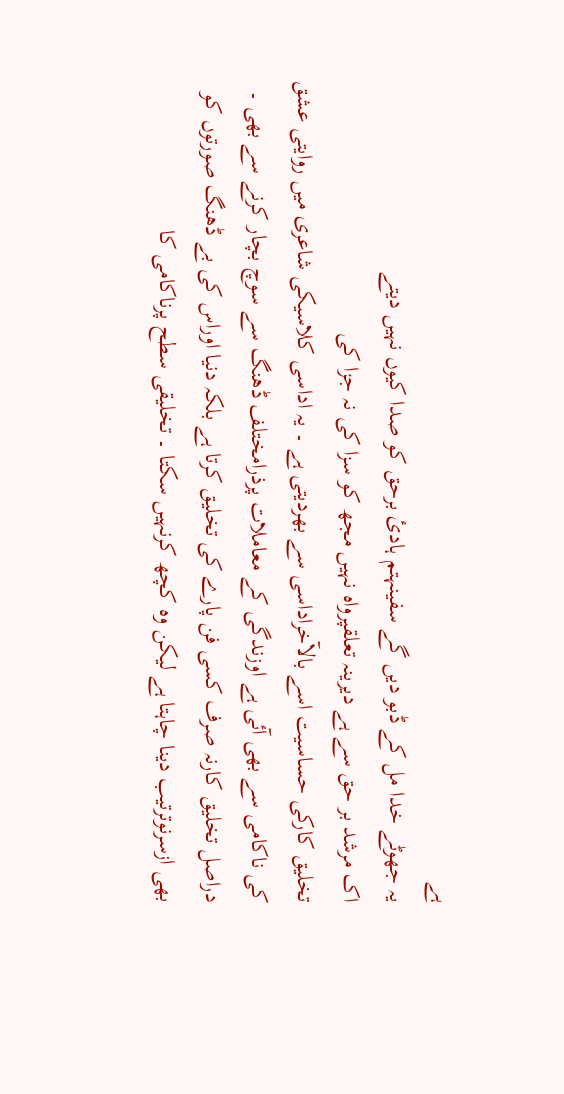ہے
یہ جھوٹے خدا مل کے ڈبو دیں گے سفینہتم ہادیٔ برحق کو صدا کیوں نہیں دیتے
اک مرشد بر حق سے ہے دیرینہ تعلقپرواہ نہیں مجھ کو سزا کی نہ جزا کی
تخلیق کارکی حساسیت اسے بالآخراداسی سے بھردیتی ہے ۔ یہ اداسی کلاسیکی شاعری میں روایتی عشق کی ناکامی سے بھی آئی ہے اوزندگی کے معاملات پرذرامختلف ڈھنگ سے سوچ بچار کرنے سے بھی ۔ دراصل تخلیق کارنہ صرف کسی فن پارے کی تخلیق کرتا ہے بلکہ دنیا اوراس کی بے ڈھنگ صورتوں کو بھی ازسرنوترتیب دینا چاہتا ہے لیکن وہ کچھ کرنہیں سکتا ۔ تخلیقی سطح پرناکامی کا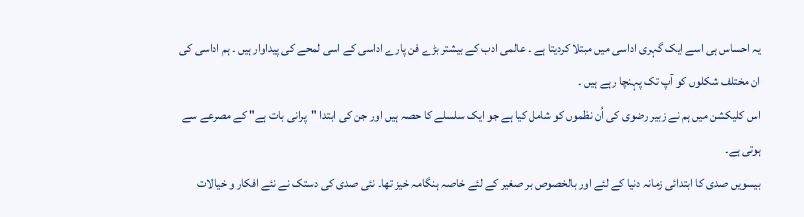یہ احساس ہی اسے ایک گہری اداسی میں مبتلا کردیتا ہے ۔ عالمی ادب کے بیشتر بڑے فن پارے اداسی کے اسی لمحے کی پیداوار ہیں ۔ ہم اداسی کی ان مختلف شکلوں کو آپ تک پہنچا رہے ہیں ۔
اس کلیکشن میں ہم نے زبیر رضوی کی اُن نظموں کو شامل کیا ہے جو ایک سلسلے کا حصہ ہیں اور جن کی ابتدا "پرانی بات ہے" کے مصرعے سے ہوتی ہے۔
بیسویں صدی کا ابتدائی زمانہ دنیا کے لئے اور بالخصوص بر صغیر کے لئے خاصہ ہنگامہ خیز تھا۔ نئی صدی کی دستک نے نئے افکار و خیالات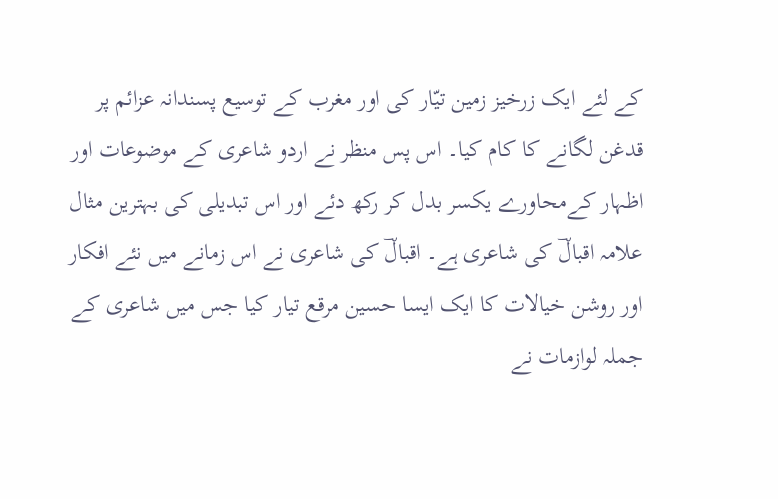کے لئے ایک زرخیز زمین تیّار کی اور مغرب کے توسیع پسندانہ عزائم پر قدغن لگانے کا کام کیا۔ اس پس منظر نے اردو شاعری کے موضوعات اور اظہار کےمحاورے یکسر بدل کر رکھ دئے اور اس تبدیلی کی بہترین مثال علامہ اقبالؔ کی شاعری ہے۔ اقبالؔ کی شاعری نے اس زمانے میں نئے افکار اور روشن خیالات کا ایک ایسا حسین مرقع تیار کیا جس میں شاعری کے جملہ لوازمات نے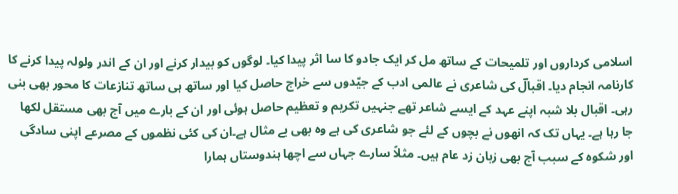اسلامی کرداروں اور تلمیحات کے ساتھ مل کر ایک جادو کا سا اثر پیدا کیا۔ لوگوں کو بیدار کرنے اور ان کے اندر ولولہ پیدا کرنے کا کارنامہ انجام دیا۔ اقبالؔ کی شاعری نے عالمی ادب کے جیّدوں سے خراج حاصل کیا اور ساتھ ہی ساتھ تنازعات کا محور بھی بنی رہی۔ اقبال بلا شبہ اپنے عہد کے ایسے شاعر تھے جنہیں تکریم و تعظیم حاصل ہوئی اور ان کے بارے میں آج بھی مستقل لکھا جا رہا ہے۔ یہاں تک کہ انھوں نے بچوں کے لئے جو شاعری کی ہے وہ بھی بے مثال ہے۔ان کی کئی نظموں کے مصرعے اپنی سادگی اور شکوہ کے سبب آج بھی زبان زد عام ہیں۔ مثلاً سارے جہاں سے اچھا ہندوستاں ہمارا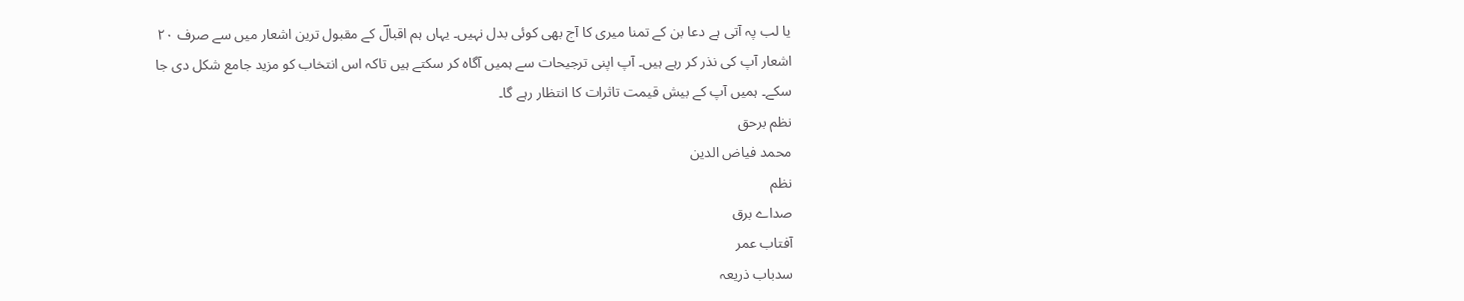یا لب پہ آتی ہے دعا بن کے تمنا میری کا آج بھی کوئی بدل نہیں۔ یہاں ہم اقبالؔ کے مقبول ترین اشعار میں سے صرف ۲۰ اشعار آپ کی نذر کر رہے ہیں۔ آپ اپنی ترجیحات سے ہمیں آگاہ کر سکتے ہیں تاکہ اس انتخاب کو مزید جامع شکل دی جا سکے۔ ہمیں آپ کے بیش قیمت تاثرات کا انتظار رہے گا۔
نظم برحق
محمد فیاض الدین
نظم
صداے برق
آفتاب عمر
سدباب ذریعہ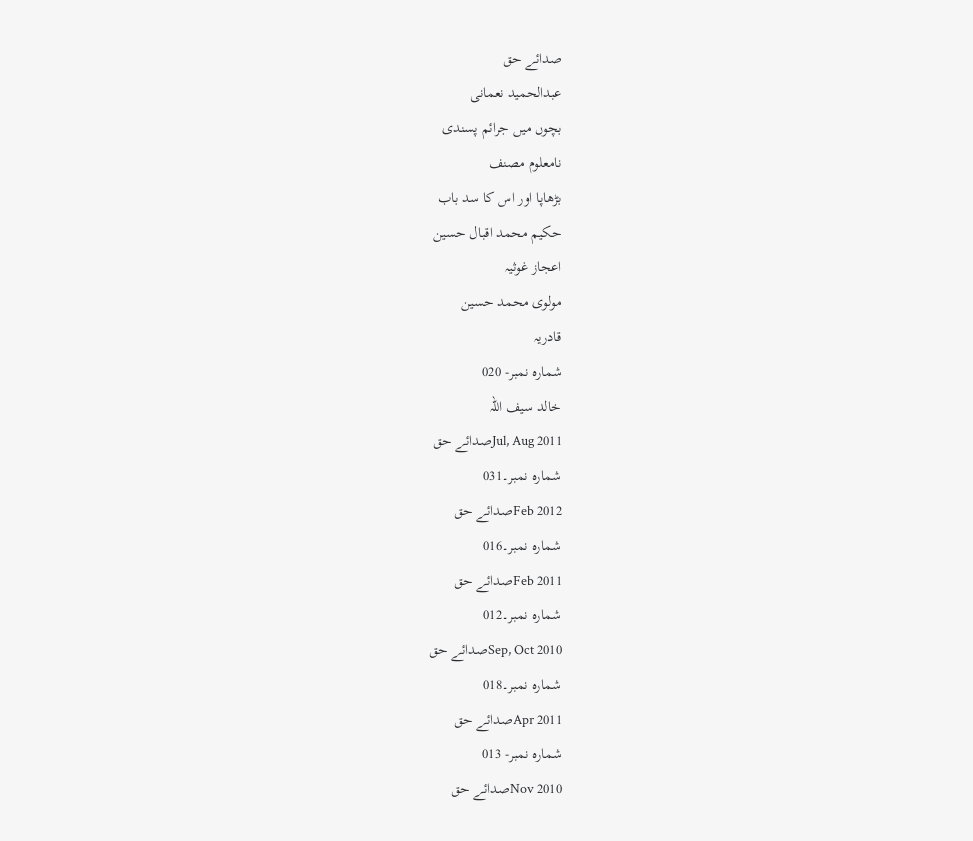صدائے حق
عبدالحمید نعمانی
بچوں میں جرائم پسندی
نامعلوم مصنف
بڑھاپا اور اس کا سد باب
حکیم محمد اقبال حسین
اعجاز غوثیہ
مولوی محمد حسین
قادریہ
شمارہ نمبر- 020
خالد سیف اللہ
Jul, Aug 2011صدائے حق
شمارہ نمبر۔031
Feb 2012صدائے حق
شمارہ نمبر۔016
Feb 2011صدائے حق
شمارہ نمبر۔012
Sep, Oct 2010صدائے حق
شمارہ نمبر۔018
Apr 2011صدائے حق
شمارہ نمبر- 013
Nov 2010صدائے حق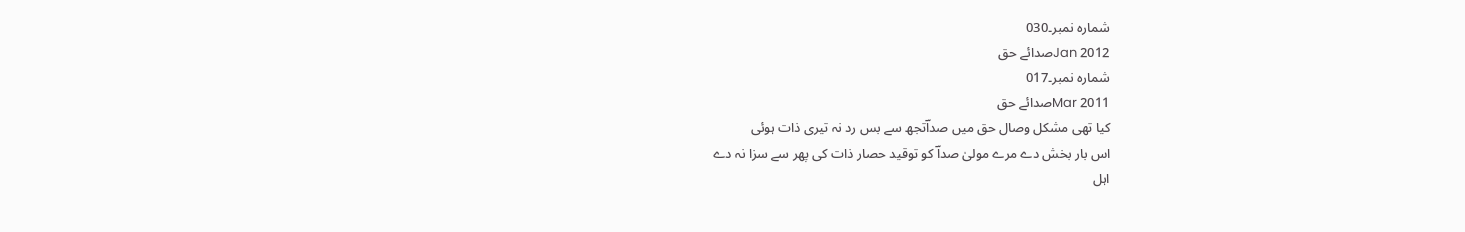شمارہ نمبر۔030
Jan 2012صدائے حق
شمارہ نمبر۔017
Mar 2011صدائے حق
کیا تھی مشکل وصال حق میں صداؔتجھ سے بس رد نہ تیری ذات ہوئی
اس بار بخش دے مرے مولیٰ صداؔ کو توقید حصار ذات کی پھر سے سزا نہ دے
اہل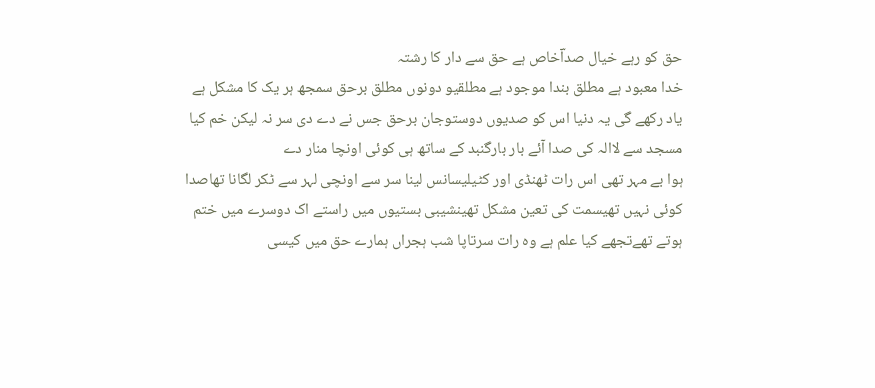حق کو رہے خیال صداؔخاص ہے حق سے دار کا رشتہ
خدا معبود ہے مطلق بندا موجود ہے مطلقیو دونوں مطلق برحق سمجھ ہر یک کا مشکل ہے
یاد رکھے گی یہ دنیا اس کو صدیوں دوستوجان برحق جس نے دے دی سر نہ لیکن خم کیا
مسجد سے لاالہ کی صدا آئے بار بارگنبد کے ساتھ ہی کوئی اونچا منار دے
ہوا بے مہر تھی اس رات ٹھنڈی اور کٹیلیسانس لینا سر سے اونچی لہر سے ٹکر لگانا تھاصدا کوئی نہیں تھیسمت کی تعین مشکل تھینشیبی بستیوں میں راستے اک دوسرے میں ختم ہوتے تھےتجھے کیا علم ہے وہ رات سرتاپا شب ہجراں ہمارے حق میں کیسی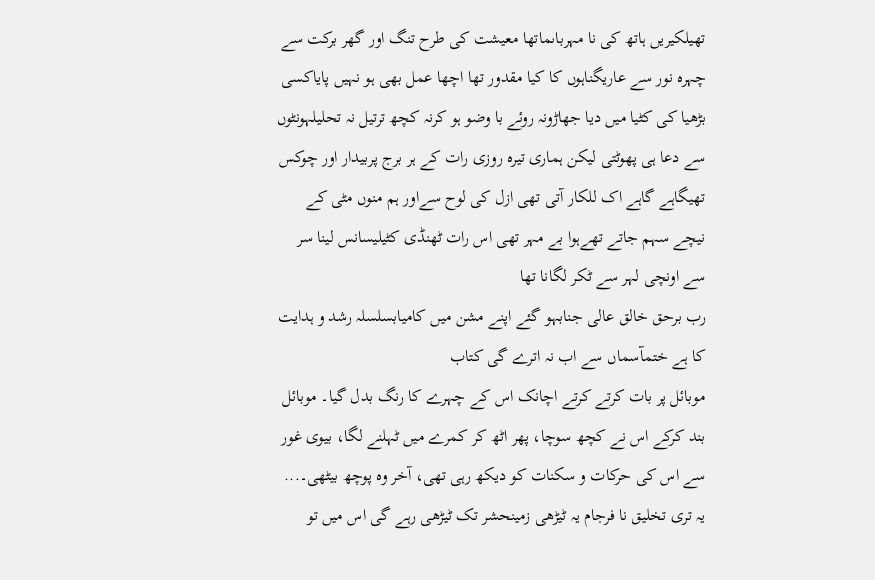تھیلکیریں ہاتھ کی نا مہرباںماتھا معیشت کی طرح تنگ اور گھر برکت سے چہرہ نور سے عاریگناہوں کا کیا مقدور تھا اچھا عمل بھی ہو نہیں پایاکسی بڑھیا کی کٹیا میں دیا جھاڑونہ روئے با وضو ہو کرنہ کچھ ترتیل نہ تحلیلہونٹوں سے دعا ہی پھوٹتی لیکن ہماری تیرہ روزی رات کے ہر برج پربیدار اور چوکس تھیگاہے گاہے اک للکار آتی تھی ازل کی لوح سےاور ہم منوں مٹی کے نیچے سہم جاتے تھےہوا بے مہر تھی اس رات ٹھنڈی کٹیلیسانس لینا سر سے اونچی لہر سے ٹکر لگانا تھا
رب برحق خالق عالی جنابہو گئے اپنے مشن میں کامیابسلسلہ رشد و ہدایت کا ہے ختمآسماں سے اب نہ اترے گی کتاب
موبائل پر بات کرتے کرتے اچانک اس کے چہرے کا رنگ بدل گیا۔ موبائل بند کرکے اس نے کچھ سوچا، پھر اٹھ کر کمرے میں ٹہلنے لگا، بیوی غور سے اس کی حرکات و سکنات کو دیکھ رہی تھی، آخر وہ پوچھ بیٹھی۔...
یہ تری تخلیق نا فرجام یہ ٹیڑھی زمینحشر تک ٹیڑھی رہے گی اس میں تو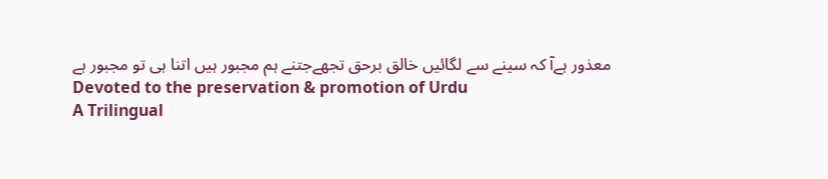معذور ہےآ کہ سینے سے لگائیں خالق برحق تجھےجتنے ہم مجبور ہیں اتنا ہی تو مجبور ہے
Devoted to the preservation & promotion of Urdu
A Trilingual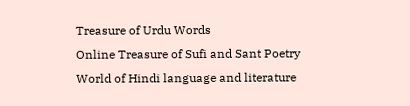Treasure of Urdu Words
Online Treasure of Sufi and Sant Poetry
World of Hindi language and literature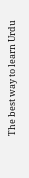The best way to learn Urdu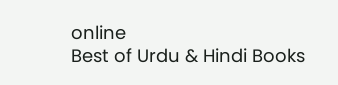online
Best of Urdu & Hindi Books